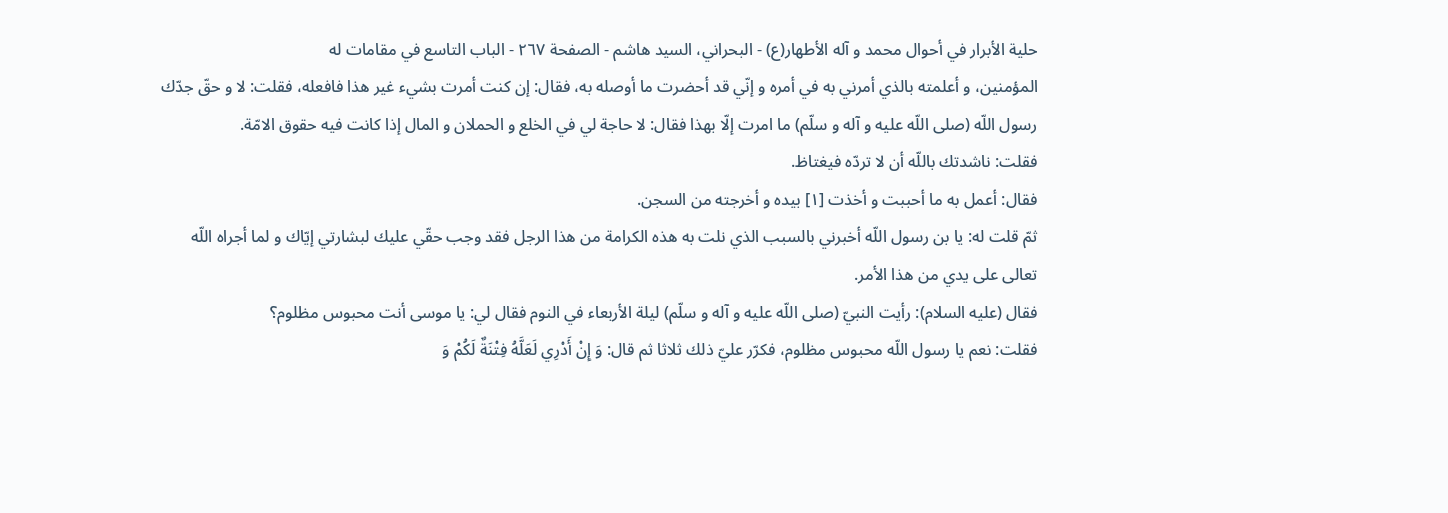حلية الأبرار في أحوال محمد و آله الأطهار(ع) - البحراني، السيد هاشم - الصفحة ٢٦٧ - الباب التاسع في مقامات له
المؤمنين، و أعلمته بالذي أمرني به في أمره و إنّي قد أحضرت ما أوصله به، فقال: إن كنت أمرت بشيء غير هذا فافعله، فقلت: لا و حقّ جدّك رسول اللّه (صلى اللّه عليه و آله و سلّم) ما امرت إلّا بهذا فقال: لا حاجة لي في الخلع و الحملان و المال إذا كانت فيه حقوق الامّة.
فقلت: ناشدتك باللّه أن لا تردّه فيغتاظ.
فقال: أعمل به ما أحببت و أخذت [١] بيده و أخرجته من السجن.
ثمّ قلت له: يا بن رسول اللّه أخبرني بالسبب الذي نلت به هذه الكرامة من هذا الرجل فقد وجب حقّي عليك لبشارتي إيّاك و لما أجراه اللّه تعالى على يدي من هذا الأمر.
فقال (عليه السلام): رأيت النبيّ (صلى اللّه عليه و آله و سلّم) ليلة الأربعاء في النوم فقال لي: يا موسى أنت محبوس مظلوم؟
فقلت: نعم يا رسول اللّه محبوس مظلوم، فكرّر عليّ ذلك ثلاثا ثم قال: وَ إِنْ أَدْرِي لَعَلَّهُ فِتْنَةٌ لَكُمْ وَ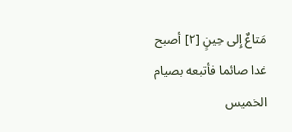مَتاعٌ إِلى حِينٍ [٢] أصبح غدا صائما فأتبعه بصيام الخميس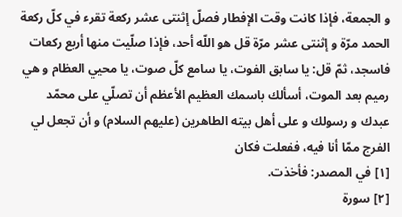و الجمعة، فإذا كانت وقت الإفطار فصلّ إثنتى عشر ركعة تقرء في كلّ ركعة الحمد مرّة و إثنتى عشر مرّة قل هو اللّه أحد، فإذا صلّيت منها أربع ركعات فاسجد، ثمّ قل: يا سابق الفوت، يا سامع كلّ صوت، يا محيي العظام و هي رميم بعد الموت، أسألك باسمك العظيم الأعظم أن تصلّي على محمّد عبدك و رسولك و على أهل بيته الطاهرين (عليهم السلام) و أن تجعل لي الفرج ممّا أنا فيه، ففعلت فكان
[١] في المصدر: فأخذت.
[٢] سورة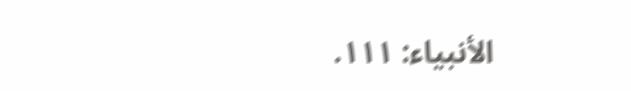الأنبياء: ١١١.